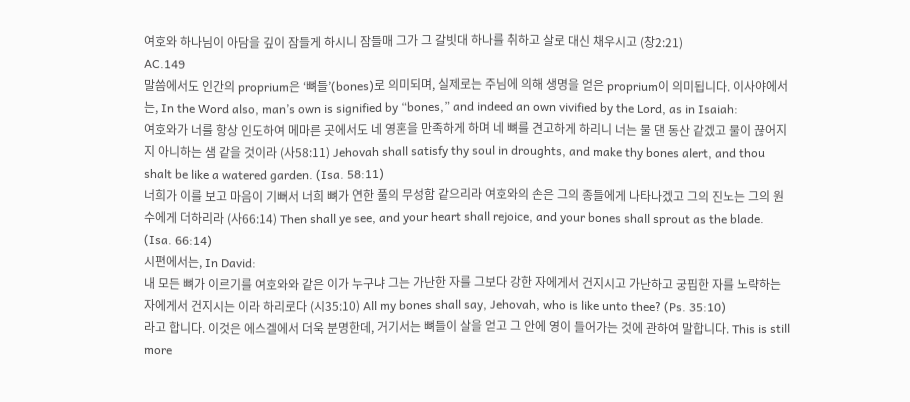여호와 하나님이 아담을 깊이 잠들게 하시니 잠들매 그가 그 갈빗대 하나를 취하고 살로 대신 채우시고 (창2:21)
AC.149
말씀에서도 인간의 proprium은 ‘뼈들’(bones)로 의미되며, 실제로는 주님에 의해 생명을 얻은 proprium이 의미됩니다. 이사야에서는, In the Word also, man’s own is signified by “bones,” and indeed an own vivified by the Lord, as in Isaiah:
여호와가 너를 항상 인도하여 메마른 곳에서도 네 영혼을 만족하게 하며 네 뼈를 견고하게 하리니 너는 물 댄 동산 같겠고 물이 끊어지지 아니하는 샘 같을 것이라 (사58:11) Jehovah shall satisfy thy soul in droughts, and make thy bones alert, and thou shalt be like a watered garden. (Isa. 58:11)
너희가 이를 보고 마음이 기뻐서 너희 뼈가 연한 풀의 무성함 같으리라 여호와의 손은 그의 종들에게 나타나겠고 그의 진노는 그의 원수에게 더하리라 (사66:14) Then shall ye see, and your heart shall rejoice, and your bones shall sprout as the blade. (Isa. 66:14)
시편에서는, In David:
내 모든 뼈가 이르기를 여호와와 같은 이가 누구냐 그는 가난한 자를 그보다 강한 자에게서 건지시고 가난하고 궁핍한 자를 노략하는 자에게서 건지시는 이라 하리로다 (시35:10) All my bones shall say, Jehovah, who is like unto thee? (Ps. 35:10)
라고 합니다. 이것은 에스겔에서 더욱 분명한데, 거기서는 뼈들이 살을 얻고 그 안에 영이 들어가는 것에 관하여 말합니다. This is still more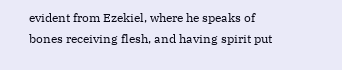evident from Ezekiel, where he speaks of bones receiving flesh, and having spirit put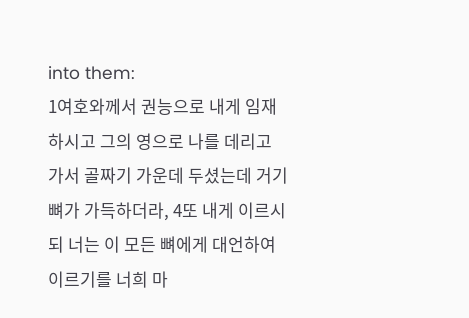into them:
1여호와께서 권능으로 내게 임재하시고 그의 영으로 나를 데리고 가서 골짜기 가운데 두셨는데 거기 뼈가 가득하더라, 4또 내게 이르시되 너는 이 모든 뼈에게 대언하여 이르기를 너희 마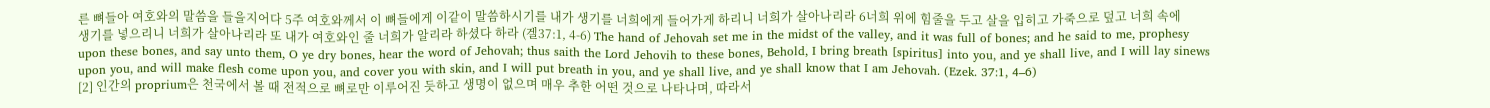른 뼈들아 여호와의 말씀을 들을지어다 5주 여호와께서 이 뼈들에게 이같이 말씀하시기를 내가 생기를 너희에게 들어가게 하리니 너희가 살아나리라 6너희 위에 힘줄을 두고 살을 입히고 가죽으로 덮고 너희 속에 생기를 넣으리니 너희가 살아나리라 또 내가 여호와인 줄 너희가 알리라 하셨다 하라 (겔37:1, 4-6) The hand of Jehovah set me in the midst of the valley, and it was full of bones; and he said to me, prophesy upon these bones, and say unto them, O ye dry bones, hear the word of Jehovah; thus saith the Lord Jehovih to these bones, Behold, I bring breath [spiritus] into you, and ye shall live, and I will lay sinews upon you, and will make flesh come upon you, and cover you with skin, and I will put breath in you, and ye shall live, and ye shall know that I am Jehovah. (Ezek. 37:1, 4–6)
[2] 인간의 proprium은 천국에서 볼 때 전적으로 뼈로만 이루어진 듯하고 생명이 없으며 매우 추한 어떤 것으로 나타나며, 따라서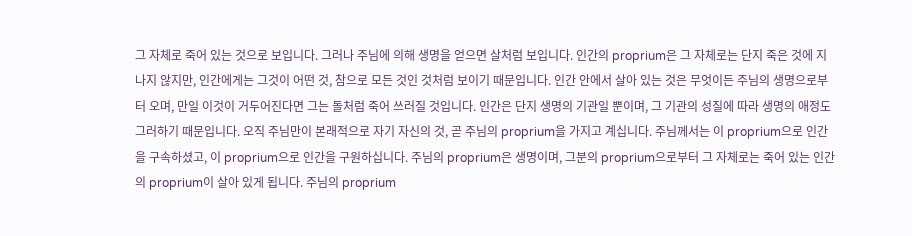그 자체로 죽어 있는 것으로 보입니다. 그러나 주님에 의해 생명을 얻으면 살처럼 보입니다. 인간의 proprium은 그 자체로는 단지 죽은 것에 지나지 않지만, 인간에게는 그것이 어떤 것, 참으로 모든 것인 것처럼 보이기 때문입니다. 인간 안에서 살아 있는 것은 무엇이든 주님의 생명으로부터 오며, 만일 이것이 거두어진다면 그는 돌처럼 죽어 쓰러질 것입니다. 인간은 단지 생명의 기관일 뿐이며, 그 기관의 성질에 따라 생명의 애정도 그러하기 때문입니다. 오직 주님만이 본래적으로 자기 자신의 것, 곧 주님의 proprium을 가지고 계십니다. 주님께서는 이 proprium으로 인간을 구속하셨고, 이 proprium으로 인간을 구원하십니다. 주님의 proprium은 생명이며, 그분의 proprium으로부터 그 자체로는 죽어 있는 인간의 proprium이 살아 있게 됩니다. 주님의 proprium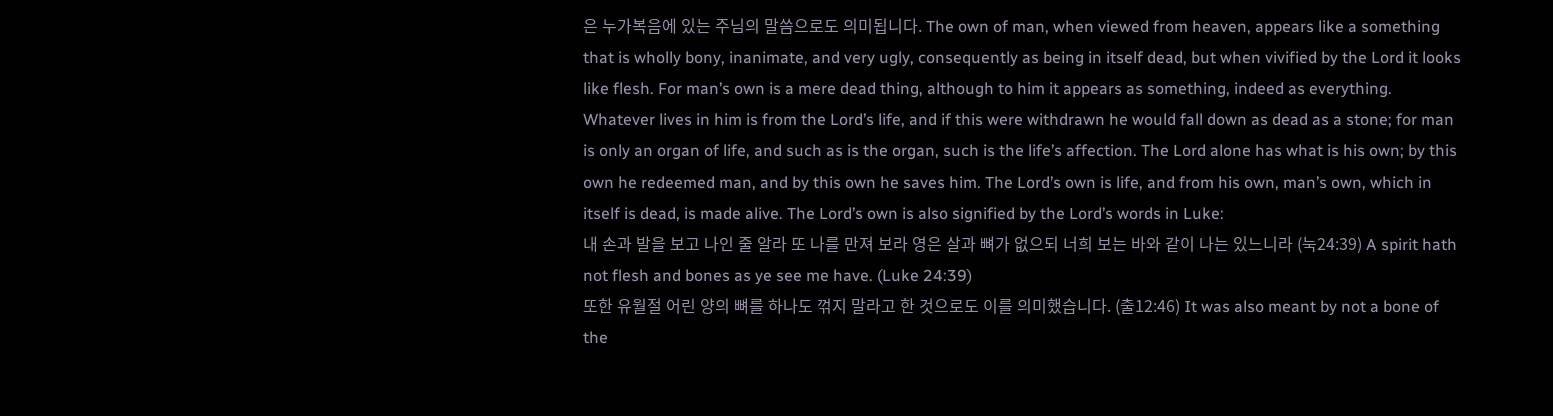은 누가복음에 있는 주님의 말씀으로도 의미됩니다. The own of man, when viewed from heaven, appears like a something that is wholly bony, inanimate, and very ugly, consequently as being in itself dead, but when vivified by the Lord it looks like flesh. For man’s own is a mere dead thing, although to him it appears as something, indeed as everything. Whatever lives in him is from the Lord’s life, and if this were withdrawn he would fall down as dead as a stone; for man is only an organ of life, and such as is the organ, such is the life’s affection. The Lord alone has what is his own; by this own he redeemed man, and by this own he saves him. The Lord’s own is life, and from his own, man’s own, which in itself is dead, is made alive. The Lord’s own is also signified by the Lord’s words in Luke:
내 손과 발을 보고 나인 줄 알라 또 나를 만져 보라 영은 살과 뼈가 없으되 너희 보는 바와 같이 나는 있느니라 (눅24:39) A spirit hath not flesh and bones as ye see me have. (Luke 24:39)
또한 유월절 어린 양의 뼈를 하나도 꺾지 말라고 한 것으로도 이를 의미했습니다. (출12:46) It was also meant by not a bone of the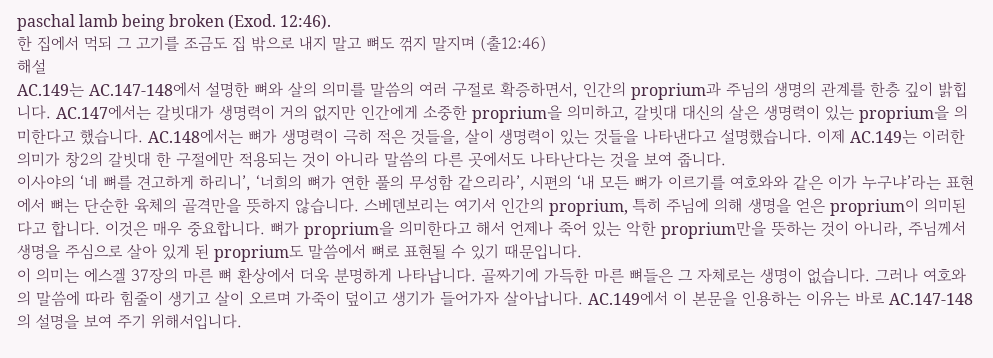paschal lamb being broken (Exod. 12:46).
한 집에서 먹되 그 고기를 조금도 집 밖으로 내지 말고 뼈도 꺾지 말지며 (출12:46)
해설
AC.149는 AC.147-148에서 설명한 뼈와 살의 의미를 말씀의 여러 구절로 확증하면서, 인간의 proprium과 주님의 생명의 관계를 한층 깊이 밝힙니다. AC.147에서는 갈빗대가 생명력이 거의 없지만 인간에게 소중한 proprium을 의미하고, 갈빗대 대신의 살은 생명력이 있는 proprium을 의미한다고 했습니다. AC.148에서는 뼈가 생명력이 극히 적은 것들을, 살이 생명력이 있는 것들을 나타낸다고 설명했습니다. 이제 AC.149는 이러한 의미가 창2의 갈빗대 한 구절에만 적용되는 것이 아니라 말씀의 다른 곳에서도 나타난다는 것을 보여 줍니다.
이사야의 ‘네 뼈를 견고하게 하리니’, ‘너희의 뼈가 연한 풀의 무성함 같으리라’, 시편의 ‘내 모든 뼈가 이르기를 여호와와 같은 이가 누구냐’라는 표현에서 뼈는 단순한 육체의 골격만을 뜻하지 않습니다. 스베덴보리는 여기서 인간의 proprium, 특히 주님에 의해 생명을 얻은 proprium이 의미된다고 합니다. 이것은 매우 중요합니다. 뼈가 proprium을 의미한다고 해서 언제나 죽어 있는 악한 proprium만을 뜻하는 것이 아니라, 주님께서 생명을 주심으로 살아 있게 된 proprium도 말씀에서 뼈로 표현될 수 있기 때문입니다.
이 의미는 에스겔 37장의 마른 뼈 환상에서 더욱 분명하게 나타납니다. 골짜기에 가득한 마른 뼈들은 그 자체로는 생명이 없습니다. 그러나 여호와의 말씀에 따라 힘줄이 생기고 살이 오르며 가죽이 덮이고 생기가 들어가자 살아납니다. AC.149에서 이 본문을 인용하는 이유는 바로 AC.147-148의 설명을 보여 주기 위해서입니다.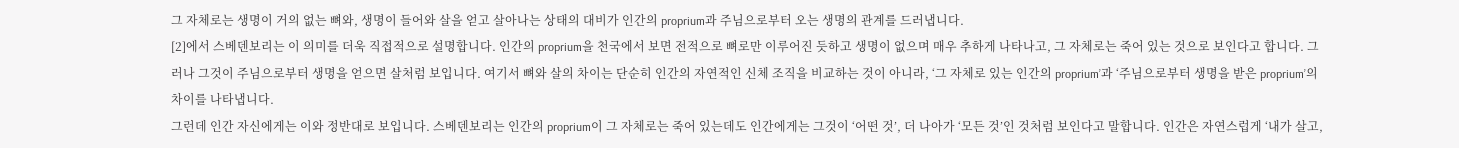그 자체로는 생명이 거의 없는 뼈와, 생명이 들어와 살을 얻고 살아나는 상태의 대비가 인간의 proprium과 주님으로부터 오는 생명의 관계를 드러냅니다.
[2]에서 스베덴보리는 이 의미를 더욱 직접적으로 설명합니다. 인간의 proprium을 천국에서 보면 전적으로 뼈로만 이루어진 듯하고 생명이 없으며 매우 추하게 나타나고, 그 자체로는 죽어 있는 것으로 보인다고 합니다. 그러나 그것이 주님으로부터 생명을 얻으면 살처럼 보입니다. 여기서 뼈와 살의 차이는 단순히 인간의 자연적인 신체 조직을 비교하는 것이 아니라, ‘그 자체로 있는 인간의 proprium’과 ‘주님으로부터 생명을 받은 proprium’의 차이를 나타냅니다.
그런데 인간 자신에게는 이와 정반대로 보입니다. 스베덴보리는 인간의 proprium이 그 자체로는 죽어 있는데도 인간에게는 그것이 ‘어떤 것’, 더 나아가 ‘모든 것’인 것처럼 보인다고 말합니다. 인간은 자연스럽게 ‘내가 살고,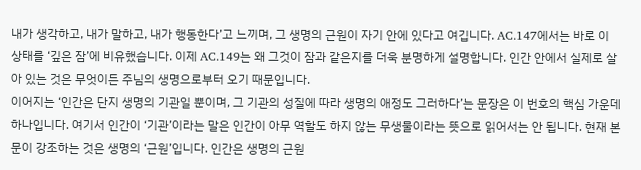내가 생각하고, 내가 말하고, 내가 행동한다’고 느끼며, 그 생명의 근원이 자기 안에 있다고 여깁니다. AC.147에서는 바로 이 상태를 ‘깊은 잠’에 비유했습니다. 이제 AC.149는 왜 그것이 잠과 같은지를 더욱 분명하게 설명합니다. 인간 안에서 실제로 살아 있는 것은 무엇이든 주님의 생명으로부터 오기 때문입니다.
이어지는 ‘인간은 단지 생명의 기관일 뿐이며, 그 기관의 성질에 따라 생명의 애정도 그러하다’는 문장은 이 번호의 핵심 가운데 하나입니다. 여기서 인간이 ‘기관’이라는 말은 인간이 아무 역할도 하지 않는 무생물이라는 뜻으로 읽어서는 안 됩니다. 현재 본문이 강조하는 것은 생명의 ‘근원’입니다. 인간은 생명의 근원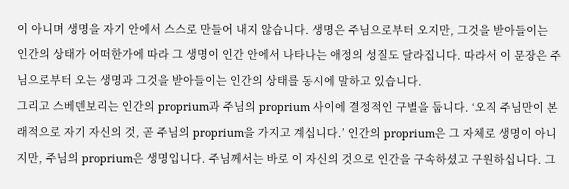이 아니며 생명을 자기 안에서 스스로 만들어 내지 않습니다. 생명은 주님으로부터 오지만, 그것을 받아들이는 인간의 상태가 어떠한가에 따라 그 생명이 인간 안에서 나타나는 애정의 성질도 달라집니다. 따라서 이 문장은 주님으로부터 오는 생명과 그것을 받아들이는 인간의 상태를 동시에 말하고 있습니다.
그리고 스베덴보리는 인간의 proprium과 주님의 proprium 사이에 결정적인 구별을 둡니다. ‘오직 주님만이 본래적으로 자기 자신의 것, 곧 주님의 proprium을 가지고 계십니다.’ 인간의 proprium은 그 자체로 생명이 아니지만, 주님의 proprium은 생명입니다. 주님께서는 바로 이 자신의 것으로 인간을 구속하셨고 구원하십니다. 그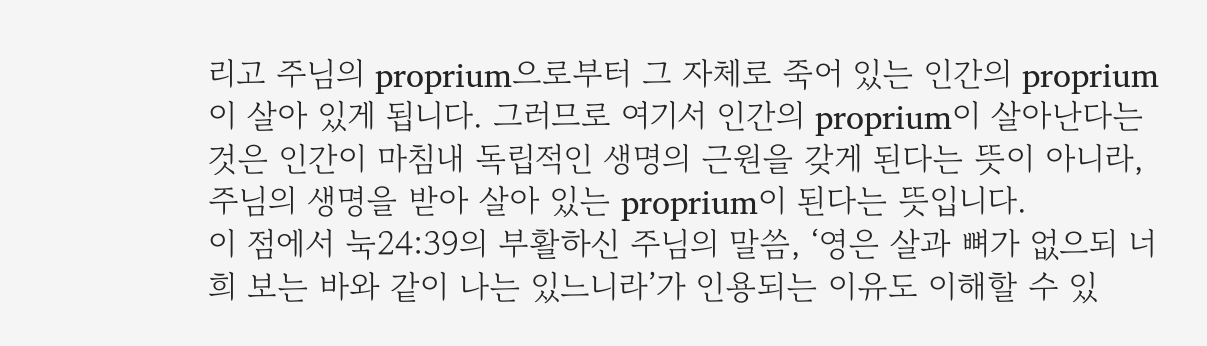리고 주님의 proprium으로부터 그 자체로 죽어 있는 인간의 proprium이 살아 있게 됩니다. 그러므로 여기서 인간의 proprium이 살아난다는 것은 인간이 마침내 독립적인 생명의 근원을 갖게 된다는 뜻이 아니라, 주님의 생명을 받아 살아 있는 proprium이 된다는 뜻입니다.
이 점에서 눅24:39의 부활하신 주님의 말씀, ‘영은 살과 뼈가 없으되 너희 보는 바와 같이 나는 있느니라’가 인용되는 이유도 이해할 수 있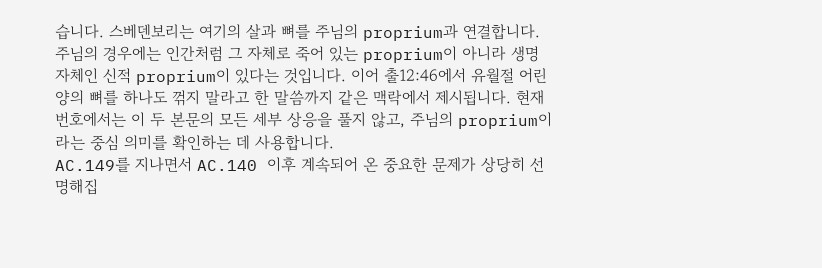습니다. 스베덴보리는 여기의 살과 뼈를 주님의 proprium과 연결합니다. 주님의 경우에는 인간처럼 그 자체로 죽어 있는 proprium이 아니라 생명 자체인 신적 proprium이 있다는 것입니다. 이어 출12:46에서 유월절 어린 양의 뼈를 하나도 꺾지 말라고 한 말씀까지 같은 맥락에서 제시됩니다. 현재 번호에서는 이 두 본문의 모든 세부 상응을 풀지 않고, 주님의 proprium이라는 중심 의미를 확인하는 데 사용합니다.
AC.149를 지나면서 AC.140 이후 계속되어 온 중요한 문제가 상당히 선명해집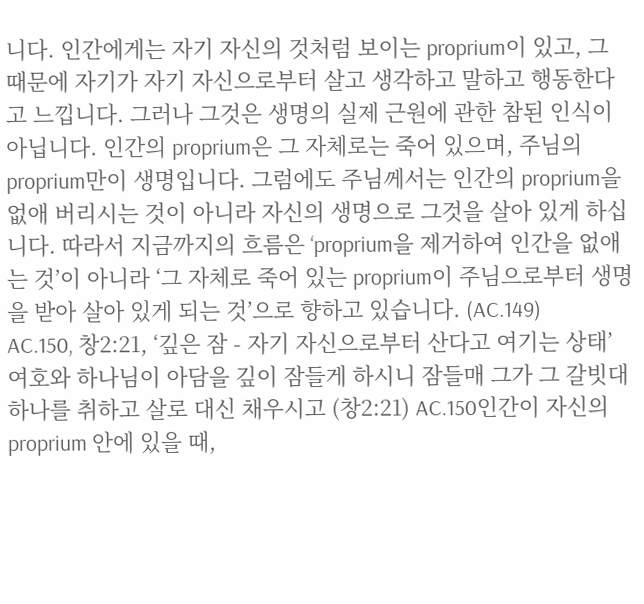니다. 인간에게는 자기 자신의 것처럼 보이는 proprium이 있고, 그 때문에 자기가 자기 자신으로부터 살고 생각하고 말하고 행동한다고 느낍니다. 그러나 그것은 생명의 실제 근원에 관한 참된 인식이 아닙니다. 인간의 proprium은 그 자체로는 죽어 있으며, 주님의 proprium만이 생명입니다. 그럼에도 주님께서는 인간의 proprium을 없애 버리시는 것이 아니라 자신의 생명으로 그것을 살아 있게 하십니다. 따라서 지금까지의 흐름은 ‘proprium을 제거하여 인간을 없애는 것’이 아니라 ‘그 자체로 죽어 있는 proprium이 주님으로부터 생명을 받아 살아 있게 되는 것’으로 향하고 있습니다. (AC.149)
AC.150, 창2:21, ‘깊은 잠 - 자기 자신으로부터 산다고 여기는 상태’
여호와 하나님이 아담을 깊이 잠들게 하시니 잠들매 그가 그 갈빗대 하나를 취하고 살로 대신 채우시고 (창2:21) AC.150인간이 자신의 proprium 안에 있을 때,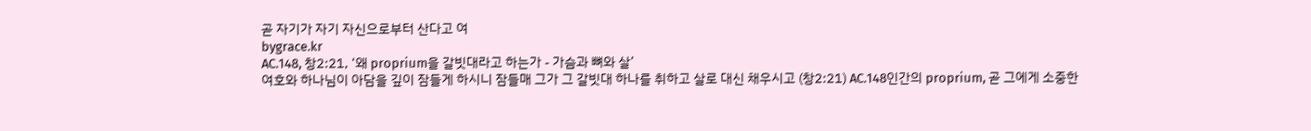곧 자기가 자기 자신으로부터 산다고 여
bygrace.kr
AC.148, 창2:21, ‘왜 proprium을 갈빗대라고 하는가 - 가슴과 뼈와 살’
여호와 하나님이 아담을 깊이 잠들게 하시니 잠들매 그가 그 갈빗대 하나를 취하고 살로 대신 채우시고 (창2:21) AC.148인간의 proprium, 곧 그에게 소중한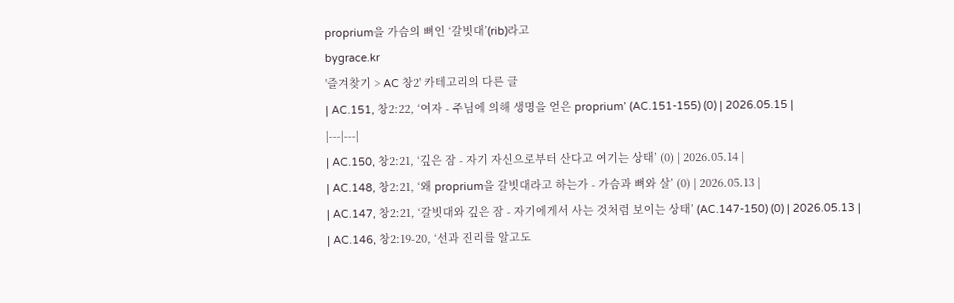proprium을 가슴의 뼈인 ‘갈빗대’(rib)라고
bygrace.kr
'즐겨찾기 > AC 창2' 카테고리의 다른 글
| AC.151, 창2:22, ‘여자 - 주님에 의해 생명을 얻은 proprium’ (AC.151-155) (0) | 2026.05.15 |
|---|---|
| AC.150, 창2:21, ‘깊은 잠 - 자기 자신으로부터 산다고 여기는 상태’ (0) | 2026.05.14 |
| AC.148, 창2:21, ‘왜 proprium을 갈빗대라고 하는가 - 가슴과 뼈와 살’ (0) | 2026.05.13 |
| AC.147, 창2:21, ‘갈빗대와 깊은 잠 - 자기에게서 사는 것처럼 보이는 상태’ (AC.147-150) (0) | 2026.05.13 |
| AC.146, 창2:19-20, ‘선과 진리를 알고도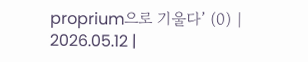proprium으로 기울다’ (0) | 2026.05.12 |